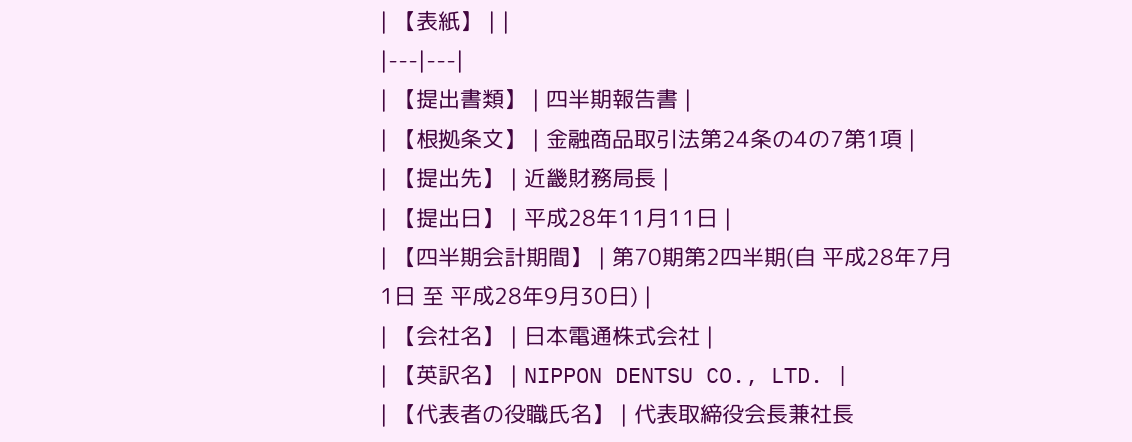| 【表紙】 | |
|---|---|
| 【提出書類】 | 四半期報告書 |
| 【根拠条文】 | 金融商品取引法第24条の4の7第1項 |
| 【提出先】 | 近畿財務局長 |
| 【提出日】 | 平成28年11月11日 |
| 【四半期会計期間】 | 第70期第2四半期(自 平成28年7月1日 至 平成28年9月30日) |
| 【会社名】 | 日本電通株式会社 |
| 【英訳名】 | NIPPON DENTSU CO., LTD. |
| 【代表者の役職氏名】 | 代表取締役会長兼社長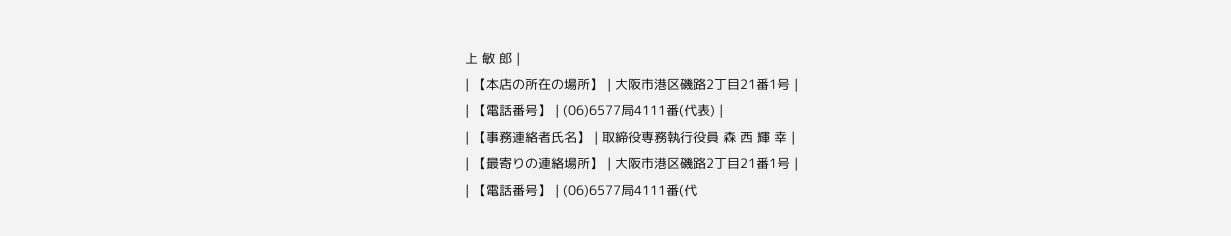上 敏 郎 |
| 【本店の所在の場所】 | 大阪市港区磯路2丁目21番1号 |
| 【電話番号】 | (06)6577局4111番(代表) |
| 【事務連絡者氏名】 | 取締役専務執行役員 森 西 輝 幸 |
| 【最寄りの連絡場所】 | 大阪市港区磯路2丁目21番1号 |
| 【電話番号】 | (06)6577局4111番(代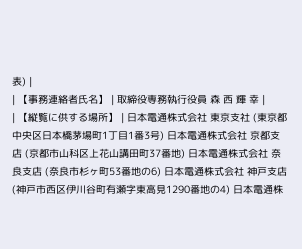表) |
| 【事務連絡者氏名】 | 取締役専務執行役員 森 西 輝 幸 |
| 【縦覧に供する場所】 | 日本電通株式会社 東京支社 (東京都中央区日本橋茅場町1丁目1番3号) 日本電通株式会社 京都支店 (京都市山科区上花山講田町37番地) 日本電通株式会社 奈良支店 (奈良市杉ヶ町53番地の6) 日本電通株式会社 神戸支店 (神戸市西区伊川谷町有瀬字東高見1290番地の4) 日本電通株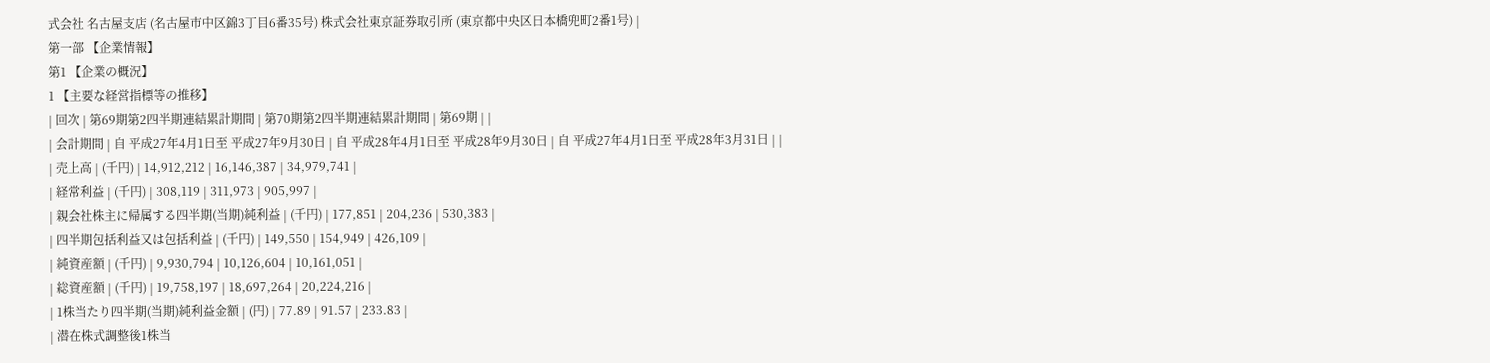式会社 名古屋支店 (名古屋市中区錦3丁目6番35号) 株式会社東京証券取引所 (東京都中央区日本橋兜町2番1号) |
第一部 【企業情報】
第1 【企業の概況】
1 【主要な経営指標等の推移】
| 回次 | 第69期第2四半期連結累計期間 | 第70期第2四半期連結累計期間 | 第69期 | |
| 会計期間 | 自 平成27年4月1日至 平成27年9月30日 | 自 平成28年4月1日至 平成28年9月30日 | 自 平成27年4月1日至 平成28年3月31日 | |
| 売上高 | (千円) | 14,912,212 | 16,146,387 | 34,979,741 |
| 経常利益 | (千円) | 308,119 | 311,973 | 905,997 |
| 親会社株主に帰属する四半期(当期)純利益 | (千円) | 177,851 | 204,236 | 530,383 |
| 四半期包括利益又は包括利益 | (千円) | 149,550 | 154,949 | 426,109 |
| 純資産額 | (千円) | 9,930,794 | 10,126,604 | 10,161,051 |
| 総資産額 | (千円) | 19,758,197 | 18,697,264 | 20,224,216 |
| 1株当たり四半期(当期)純利益金額 | (円) | 77.89 | 91.57 | 233.83 |
| 潜在株式調整後1株当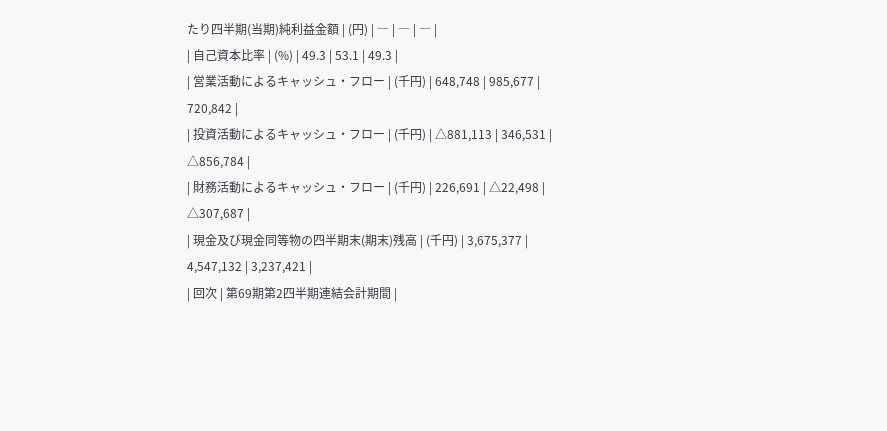たり四半期(当期)純利益金額 | (円) | ― | ― | ― |
| 自己資本比率 | (%) | 49.3 | 53.1 | 49.3 |
| 営業活動によるキャッシュ・フロー | (千円) | 648,748 | 985,677 | 720,842 |
| 投資活動によるキャッシュ・フロー | (千円) | △881,113 | 346,531 | △856,784 |
| 財務活動によるキャッシュ・フロー | (千円) | 226,691 | △22,498 | △307,687 |
| 現金及び現金同等物の四半期末(期末)残高 | (千円) | 3,675,377 | 4,547,132 | 3,237,421 |
| 回次 | 第69期第2四半期連結会計期間 |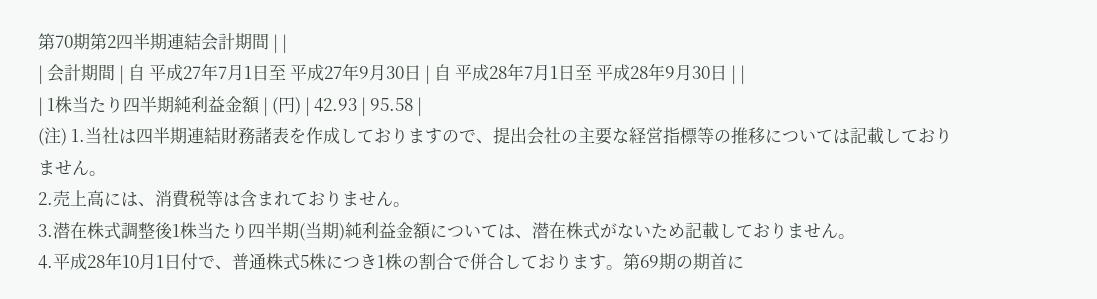第70期第2四半期連結会計期間 | |
| 会計期間 | 自 平成27年7月1日至 平成27年9月30日 | 自 平成28年7月1日至 平成28年9月30日 | |
| 1株当たり四半期純利益金額 | (円) | 42.93 | 95.58 |
(注) 1.当社は四半期連結財務諸表を作成しておりますので、提出会社の主要な経営指標等の推移については記載しておりません。
2.売上高には、消費税等は含まれておりません。
3.潜在株式調整後1株当たり四半期(当期)純利益金額については、潜在株式がないため記載しておりません。
4.平成28年10月1日付で、普通株式5株につき1株の割合で併合しております。第69期の期首に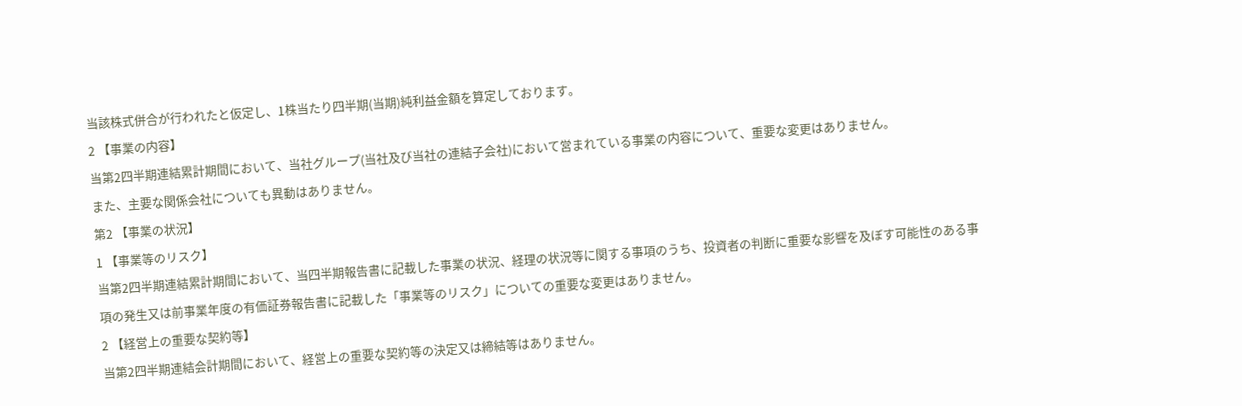当該株式併合が行われたと仮定し、1株当たり四半期(当期)純利益金額を算定しております。
2 【事業の内容】
当第2四半期連結累計期間において、当社グループ(当社及び当社の連結子会社)において営まれている事業の内容について、重要な変更はありません。
また、主要な関係会社についても異動はありません。
第2 【事業の状況】
1 【事業等のリスク】
当第2四半期連結累計期間において、当四半期報告書に記載した事業の状況、経理の状況等に関する事項のうち、投資者の判断に重要な影響を及ぼす可能性のある事項の発生又は前事業年度の有価証券報告書に記載した「事業等のリスク」についての重要な変更はありません。
2 【経営上の重要な契約等】
当第2四半期連結会計期間において、経営上の重要な契約等の決定又は締結等はありません。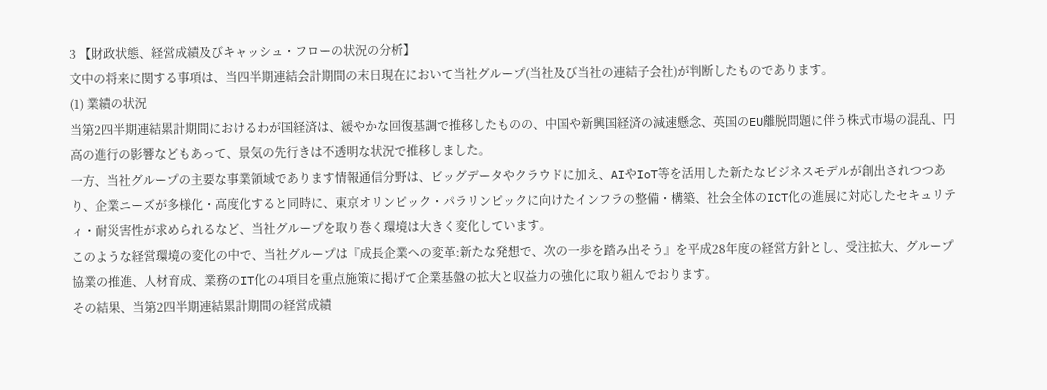3 【財政状態、経営成績及びキャッシュ・フローの状況の分析】
文中の将来に関する事項は、当四半期連結会計期間の末日現在において当社グループ(当社及び当社の連結子会社)が判断したものであります。
(1) 業績の状況
当第2四半期連結累計期間におけるわが国経済は、緩やかな回復基調で推移したものの、中国や新興国経済の減速懸念、英国のEU離脱問題に伴う株式市場の混乱、円高の進行の影響などもあって、景気の先行きは不透明な状況で推移しました。
一方、当社グループの主要な事業領域であります情報通信分野は、ビッグデータやクラウドに加え、AIやIoT等を活用した新たなビジネスモデルが創出されつつあり、企業ニーズが多様化・高度化すると同時に、東京オリンピック・パラリンピックに向けたインフラの整備・構築、社会全体のICT化の進展に対応したセキュリティ・耐災害性が求められるなど、当社グループを取り巻く環境は大きく変化しています。
このような経営環境の変化の中で、当社グループは『成長企業への変革:新たな発想で、次の一歩を踏み出そう』を平成28年度の経営方針とし、受注拡大、グループ協業の推進、人材育成、業務のIT化の4項目を重点施策に掲げて企業基盤の拡大と収益力の強化に取り組んでおります。
その結果、当第2四半期連結累計期間の経営成績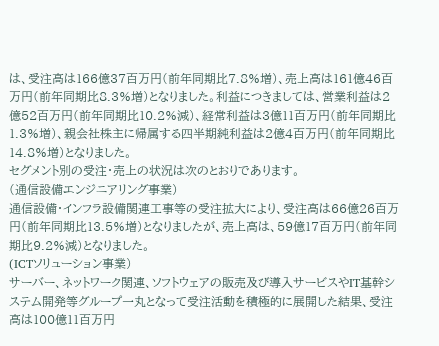は、受注高は166億37百万円(前年同期比7.8%増)、売上高は161億46百万円(前年同期比8.3%増)となりました。利益につきましては、営業利益は2億52百万円(前年同期比10.2%減)、経常利益は3億11百万円(前年同期比1.3%増)、親会社株主に帰属する四半期純利益は2億4百万円(前年同期比14.8%増)となりました。
セグメント別の受注・売上の状況は次のとおりであります。
(通信設備エンジニアリング事業)
通信設備・インフラ設備関連工事等の受注拡大により、受注高は66億26百万円(前年同期比13.5%増)となりましたが、売上高は、59億17百万円(前年同期比9.2%減)となりました。
(ICTソリューション事業)
サーバー、ネットワーク関連、ソフトウェアの販売及び導入サービスやIT基幹システム開発等グループ一丸となって受注活動を積極的に展開した結果、受注高は100億11百万円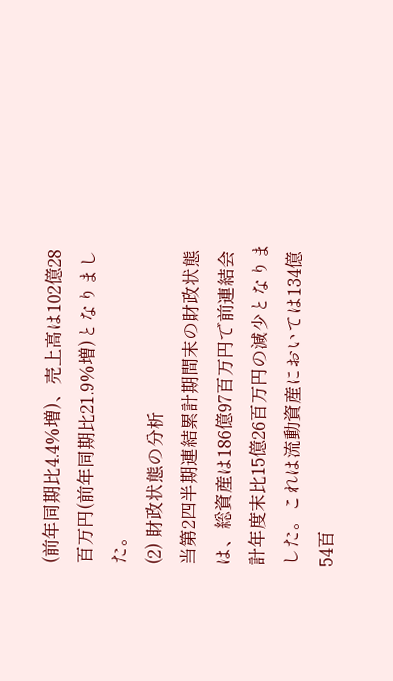(前年同期比4.4%増)、売上高は102億28百万円(前年同期比21.9%増)となりました。
(2) 財政状態の分析
当第2四半期連結累計期間末の財政状態は、総資産は186億97百万円で前連結会計年度末比15億26百万円の減少となりました。これは流動資産においては134億54百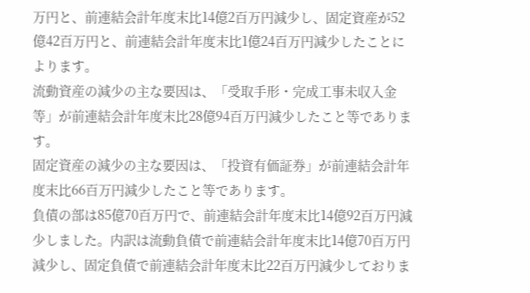万円と、前連結会計年度末比14億2百万円減少し、固定資産が52億42百万円と、前連結会計年度末比1億24百万円減少したことによります。
流動資産の減少の主な要因は、「受取手形・完成工事未収入金等」が前連結会計年度末比28億94百万円減少したこと等であります。
固定資産の減少の主な要因は、「投資有価証券」が前連結会計年度末比66百万円減少したこと等であります。
負債の部は85億70百万円で、前連結会計年度末比14億92百万円減少しました。内訳は流動負債で前連結会計年度末比14億70百万円減少し、固定負債で前連結会計年度末比22百万円減少しておりま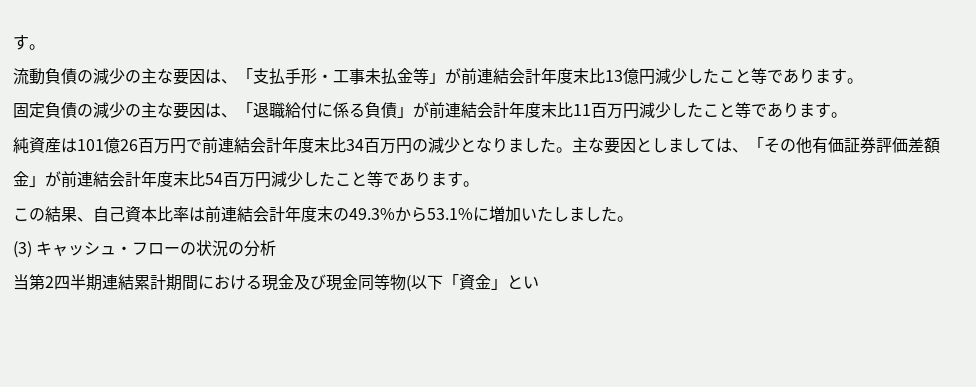す。
流動負債の減少の主な要因は、「支払手形・工事未払金等」が前連結会計年度末比13億円減少したこと等であります。
固定負債の減少の主な要因は、「退職給付に係る負債」が前連結会計年度末比11百万円減少したこと等であります。
純資産は101億26百万円で前連結会計年度末比34百万円の減少となりました。主な要因としましては、「その他有価証券評価差額金」が前連結会計年度末比54百万円減少したこと等であります。
この結果、自己資本比率は前連結会計年度末の49.3%から53.1%に増加いたしました。
(3) キャッシュ・フローの状況の分析
当第2四半期連結累計期間における現金及び現金同等物(以下「資金」とい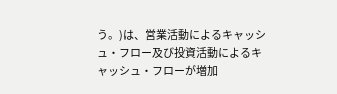う。)は、営業活動によるキャッシュ・フロー及び投資活動によるキャッシュ・フローが増加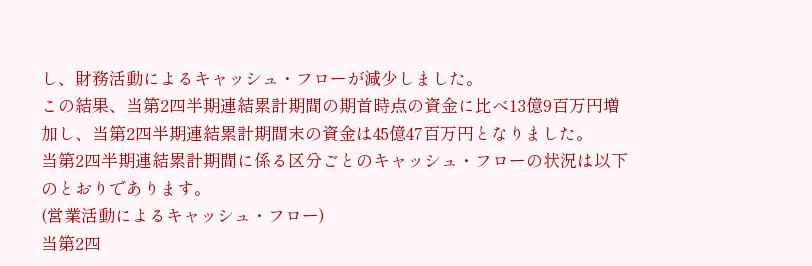し、財務活動によるキャッシュ・フローが減少しました。
この結果、当第2四半期連結累計期間の期首時点の資金に比べ13億9百万円増加し、当第2四半期連結累計期間末の資金は45億47百万円となりました。
当第2四半期連結累計期間に係る区分ごとのキャッシュ・フローの状況は以下のとおりであります。
(営業活動によるキャッシュ・フロー)
当第2四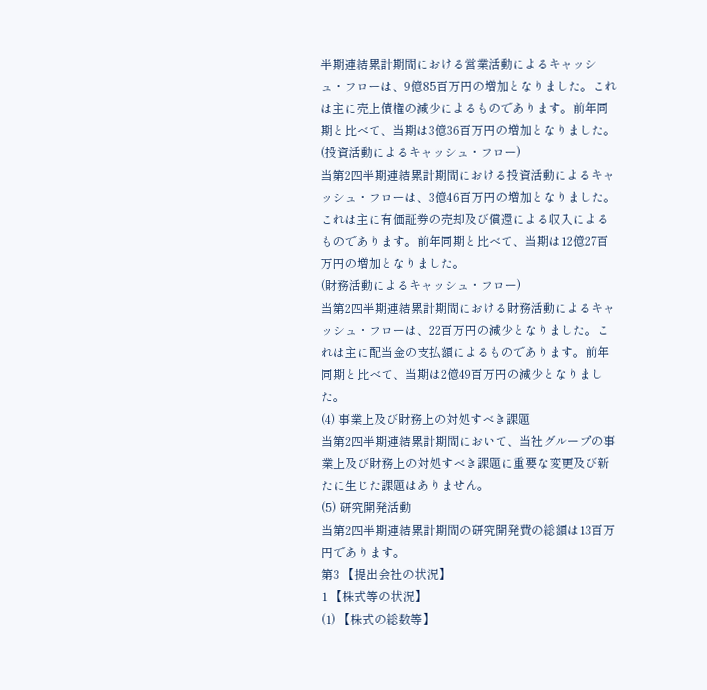半期連結累計期間における営業活動によるキャッシュ・フローは、9億85百万円の増加となりました。これは主に売上債権の減少によるものであります。前年同期と比べて、当期は3億36百万円の増加となりました。
(投資活動によるキャッシュ・フロー)
当第2四半期連結累計期間における投資活動によるキャッシュ・フローは、3億46百万円の増加となりました。これは主に有価証券の売却及び償還による収入によるものであります。前年同期と比べて、当期は12億27百万円の増加となりました。
(財務活動によるキャッシュ・フロー)
当第2四半期連結累計期間における財務活動によるキャッシュ・フローは、22百万円の減少となりました。これは主に配当金の支払額によるものであります。前年同期と比べて、当期は2億49百万円の減少となりました。
(4) 事業上及び財務上の対処すべき課題
当第2四半期連結累計期間において、当社グループの事業上及び財務上の対処すべき課題に重要な変更及び新たに生じた課題はありません。
(5) 研究開発活動
当第2四半期連結累計期間の研究開発費の総額は13百万円であります。
第3 【提出会社の状況】
1 【株式等の状況】
(1) 【株式の総数等】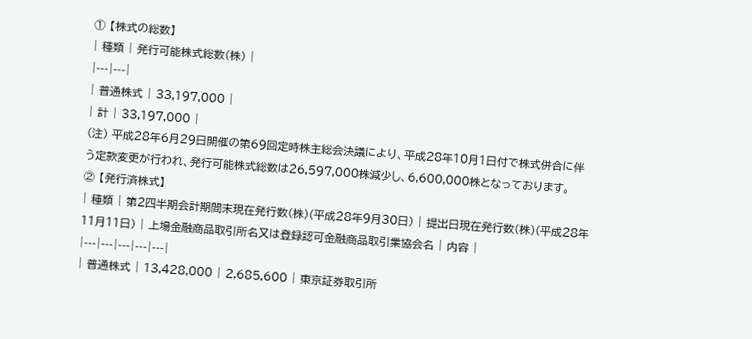① 【株式の総数】
| 種類 | 発行可能株式総数(株) |
|---|---|
| 普通株式 | 33,197,000 |
| 計 | 33,197,000 |
(注) 平成28年6月29日開催の第69回定時株主総会決議により、平成28年10月1日付で株式併合に伴う定款変更が行われ、発行可能株式総数は26,597,000株減少し、6,600,000株となっております。
② 【発行済株式】
| 種類 | 第2四半期会計期間末現在発行数(株)(平成28年9月30日) | 提出日現在発行数(株)(平成28年11月11日) | 上場金融商品取引所名又は登録認可金融商品取引業協会名 | 内容 |
|---|---|---|---|---|
| 普通株式 | 13,428,000 | 2,685,600 | 東京証券取引所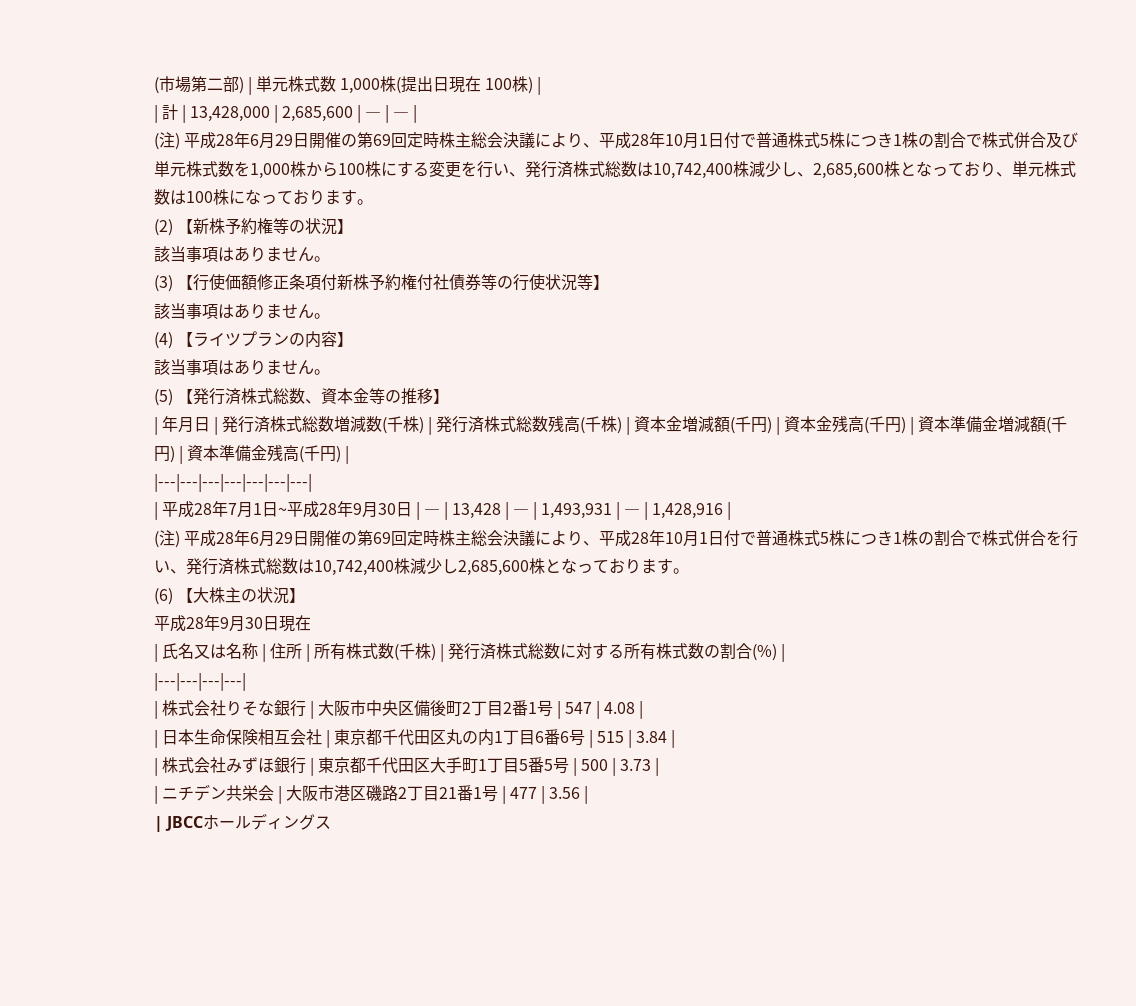(市場第二部) | 単元株式数 1,000株(提出日現在 100株) |
| 計 | 13,428,000 | 2,685,600 | ― | ― |
(注) 平成28年6月29日開催の第69回定時株主総会決議により、平成28年10月1日付で普通株式5株につき1株の割合で株式併合及び単元株式数を1,000株から100株にする変更を行い、発行済株式総数は10,742,400株減少し、2,685,600株となっており、単元株式数は100株になっております。
(2) 【新株予約権等の状況】
該当事項はありません。
(3) 【行使価額修正条項付新株予約権付社債券等の行使状況等】
該当事項はありません。
(4) 【ライツプランの内容】
該当事項はありません。
(5) 【発行済株式総数、資本金等の推移】
| 年月日 | 発行済株式総数増減数(千株) | 発行済株式総数残高(千株) | 資本金増減額(千円) | 資本金残高(千円) | 資本準備金増減額(千円) | 資本準備金残高(千円) |
|---|---|---|---|---|---|---|
| 平成28年7月1日~平成28年9月30日 | ― | 13,428 | ― | 1,493,931 | ― | 1,428,916 |
(注) 平成28年6月29日開催の第69回定時株主総会決議により、平成28年10月1日付で普通株式5株につき1株の割合で株式併合を行い、発行済株式総数は10,742,400株減少し2,685,600株となっております。
(6) 【大株主の状況】
平成28年9月30日現在
| 氏名又は名称 | 住所 | 所有株式数(千株) | 発行済株式総数に対する所有株式数の割合(%) |
|---|---|---|---|
| 株式会社りそな銀行 | 大阪市中央区備後町2丁目2番1号 | 547 | 4.08 |
| 日本生命保険相互会社 | 東京都千代田区丸の内1丁目6番6号 | 515 | 3.84 |
| 株式会社みずほ銀行 | 東京都千代田区大手町1丁目5番5号 | 500 | 3.73 |
| ニチデン共栄会 | 大阪市港区磯路2丁目21番1号 | 477 | 3.56 |
| JBCCホールディングス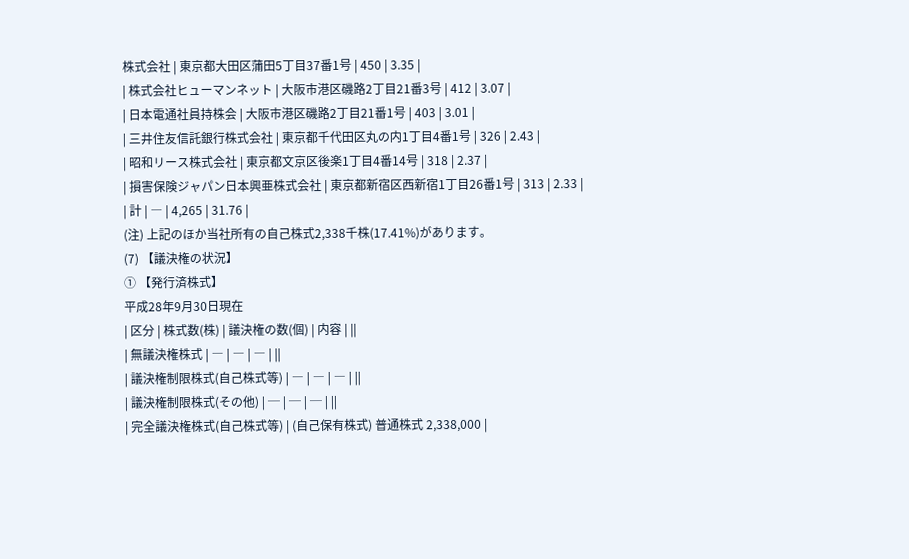株式会社 | 東京都大田区蒲田5丁目37番1号 | 450 | 3.35 |
| 株式会社ヒューマンネット | 大阪市港区磯路2丁目21番3号 | 412 | 3.07 |
| 日本電通社員持株会 | 大阪市港区磯路2丁目21番1号 | 403 | 3.01 |
| 三井住友信託銀行株式会社 | 東京都千代田区丸の内1丁目4番1号 | 326 | 2.43 |
| 昭和リース株式会社 | 東京都文京区後楽1丁目4番14号 | 318 | 2.37 |
| 損害保険ジャパン日本興亜株式会社 | 東京都新宿区西新宿1丁目26番1号 | 313 | 2.33 |
| 計 | ― | 4,265 | 31.76 |
(注) 上記のほか当社所有の自己株式2,338千株(17.41%)があります。
(7) 【議決権の状況】
① 【発行済株式】
平成28年9月30日現在
| 区分 | 株式数(株) | 議決権の数(個) | 内容 | ||
| 無議決権株式 | ― | ― | ― | ||
| 議決権制限株式(自己株式等) | ― | ― | ― | ||
| 議決権制限株式(その他) | ─ | ─ | ─ | ||
| 完全議決権株式(自己株式等) | (自己保有株式) 普通株式 2,338,000 |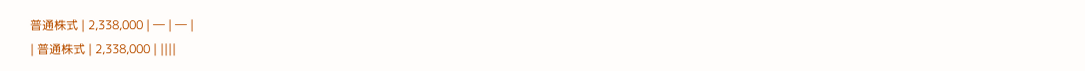普通株式 | 2,338,000 | ― | ― |
| 普通株式 | 2,338,000 | ||||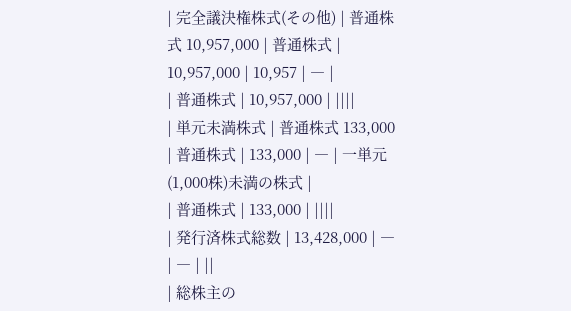| 完全議決権株式(その他) | 普通株式 10,957,000 | 普通株式 | 10,957,000 | 10,957 | ― |
| 普通株式 | 10,957,000 | ||||
| 単元未満株式 | 普通株式 133,000 | 普通株式 | 133,000 | ― | 一単元(1,000株)未満の株式 |
| 普通株式 | 133,000 | ||||
| 発行済株式総数 | 13,428,000 | ― | ― | ||
| 総株主の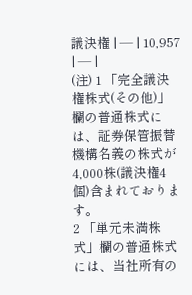議決権 | ― | 10,957 | ― |
(注) 1 「完全議決権株式(その他)」欄の普通株式には、証券保管振替機構名義の株式が4,000株(議決権4個)含まれております。
2 「単元未満株式」欄の普通株式には、当社所有の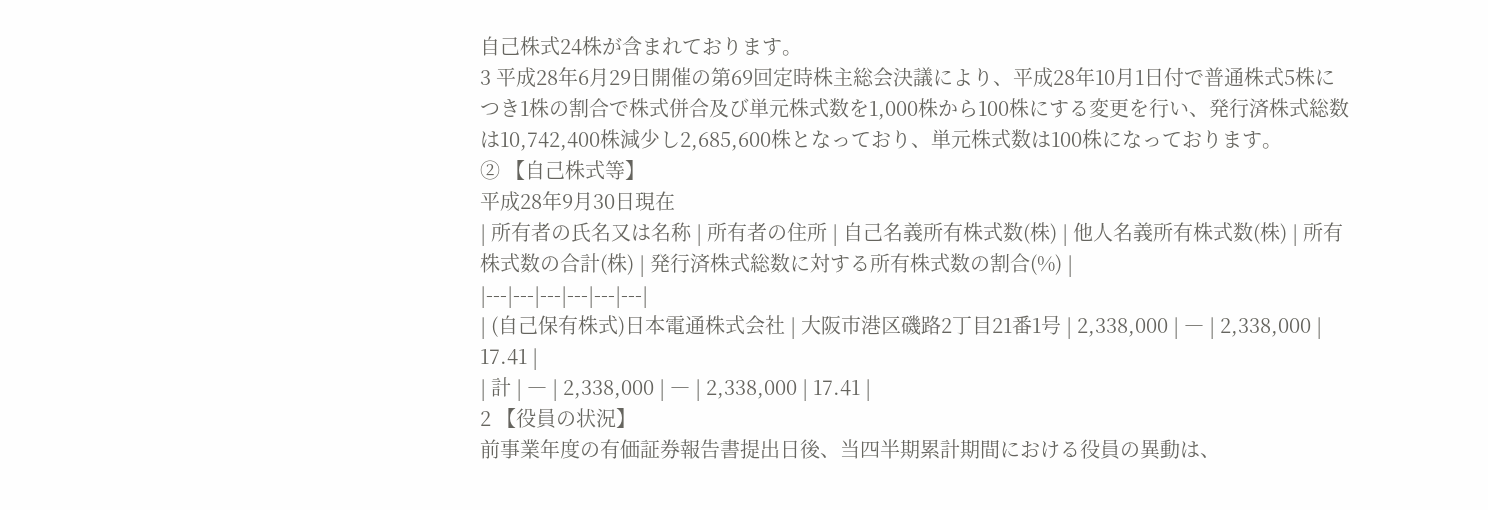自己株式24株が含まれております。
3 平成28年6月29日開催の第69回定時株主総会決議により、平成28年10月1日付で普通株式5株につき1株の割合で株式併合及び単元株式数を1,000株から100株にする変更を行い、発行済株式総数は10,742,400株減少し2,685,600株となっており、単元株式数は100株になっております。
② 【自己株式等】
平成28年9月30日現在
| 所有者の氏名又は名称 | 所有者の住所 | 自己名義所有株式数(株) | 他人名義所有株式数(株) | 所有株式数の合計(株) | 発行済株式総数に対する所有株式数の割合(%) |
|---|---|---|---|---|---|
| (自己保有株式)日本電通株式会社 | 大阪市港区磯路2丁目21番1号 | 2,338,000 | ― | 2,338,000 | 17.41 |
| 計 | ― | 2,338,000 | ― | 2,338,000 | 17.41 |
2 【役員の状況】
前事業年度の有価証券報告書提出日後、当四半期累計期間における役員の異動は、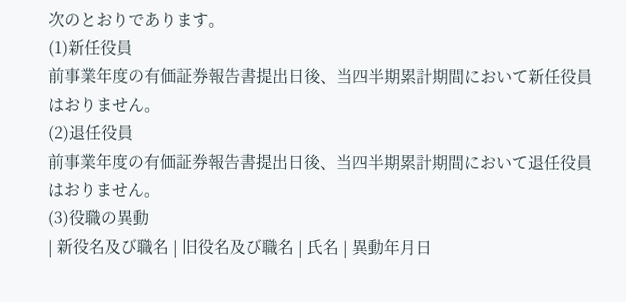次のとおりであります。
(1)新任役員
前事業年度の有価証券報告書提出日後、当四半期累計期間において新任役員はおりません。
(2)退任役員
前事業年度の有価証券報告書提出日後、当四半期累計期間において退任役員はおりません。
(3)役職の異動
| 新役名及び職名 | 旧役名及び職名 | 氏名 | 異動年月日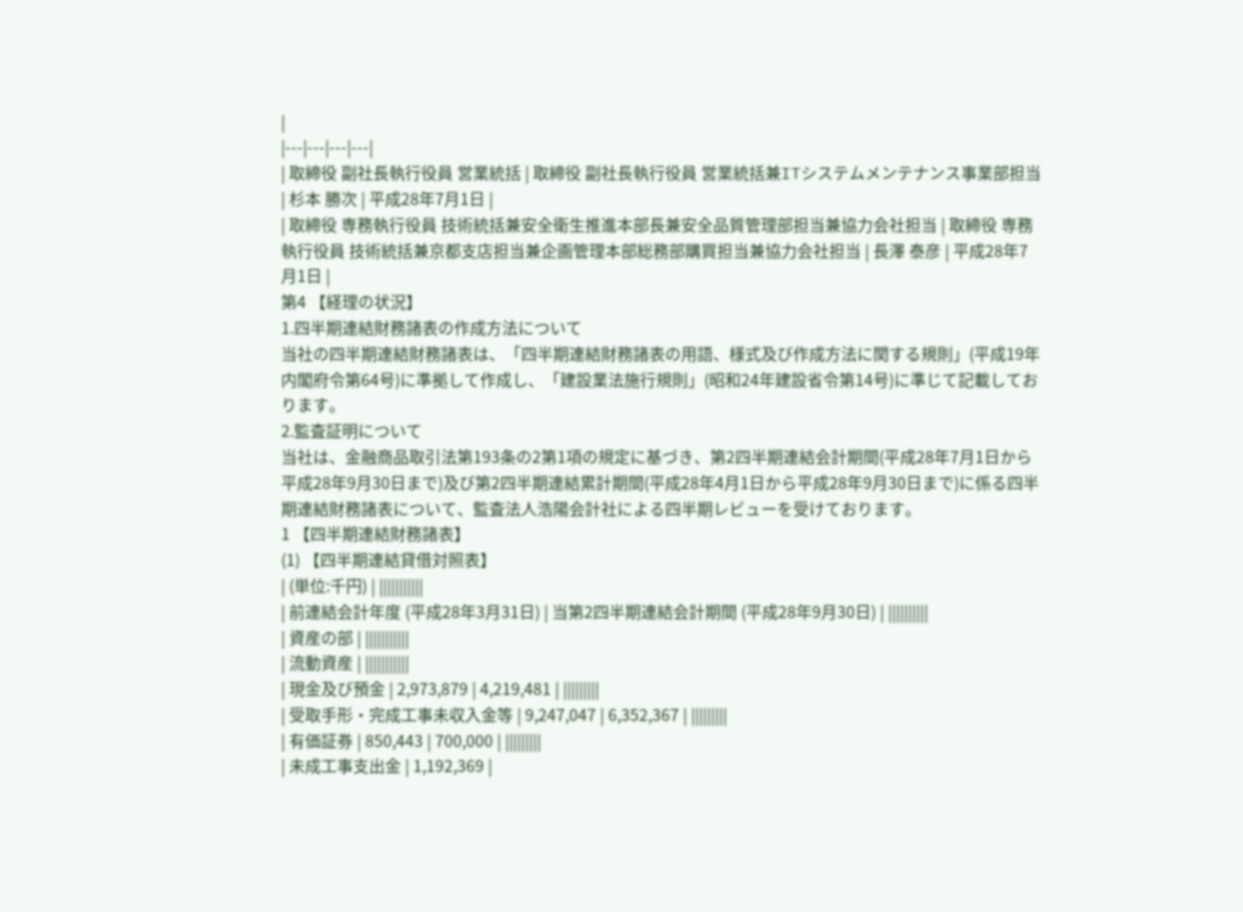|
|---|---|---|---|
| 取締役 副社長執行役員 営業統括 | 取締役 副社長執行役員 営業統括兼ITシステムメンテナンス事業部担当 | 杉本 勝次 | 平成28年7月1日 |
| 取締役 専務執行役員 技術統括兼安全衛生推進本部長兼安全品質管理部担当兼協力会社担当 | 取締役 専務執行役員 技術統括兼京都支店担当兼企画管理本部総務部購買担当兼協力会社担当 | 長澤 泰彦 | 平成28年7月1日 |
第4 【経理の状況】
1.四半期連結財務諸表の作成方法について
当社の四半期連結財務諸表は、「四半期連結財務諸表の用語、様式及び作成方法に関する規則」(平成19年内閣府令第64号)に準拠して作成し、「建設業法施行規則」(昭和24年建設省令第14号)に準じて記載しております。
2.監査証明について
当社は、金融商品取引法第193条の2第1項の規定に基づき、第2四半期連結会計期間(平成28年7月1日から平成28年9月30日まで)及び第2四半期連結累計期間(平成28年4月1日から平成28年9月30日まで)に係る四半期連結財務諸表について、監査法人浩陽会計社による四半期レビューを受けております。
1 【四半期連結財務諸表】
(1) 【四半期連結貸借対照表】
| (単位:千円) | |||||||||||
| 前連結会計年度 (平成28年3月31日) | 当第2四半期連結会計期間 (平成28年9月30日) | ||||||||||
| 資産の部 | |||||||||||
| 流動資産 | |||||||||||
| 現金及び預金 | 2,973,879 | 4,219,481 | |||||||||
| 受取手形・完成工事未収入金等 | 9,247,047 | 6,352,367 | |||||||||
| 有価証券 | 850,443 | 700,000 | |||||||||
| 未成工事支出金 | 1,192,369 |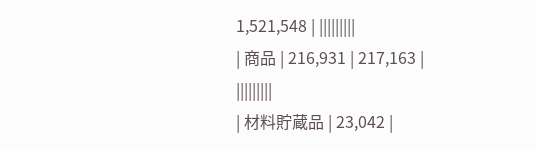1,521,548 | |||||||||
| 商品 | 216,931 | 217,163 | |||||||||
| 材料貯蔵品 | 23,042 |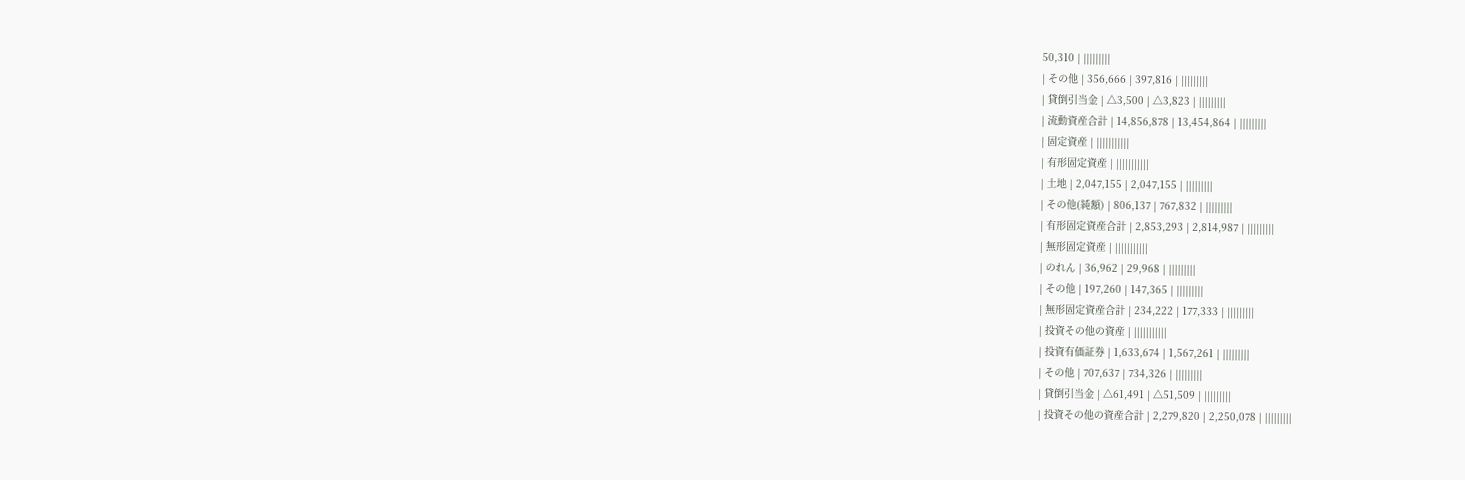50,310 | |||||||||
| その他 | 356,666 | 397,816 | |||||||||
| 貸倒引当金 | △3,500 | △3,823 | |||||||||
| 流動資産合計 | 14,856,878 | 13,454,864 | |||||||||
| 固定資産 | |||||||||||
| 有形固定資産 | |||||||||||
| 土地 | 2,047,155 | 2,047,155 | |||||||||
| その他(純額) | 806,137 | 767,832 | |||||||||
| 有形固定資産合計 | 2,853,293 | 2,814,987 | |||||||||
| 無形固定資産 | |||||||||||
| のれん | 36,962 | 29,968 | |||||||||
| その他 | 197,260 | 147,365 | |||||||||
| 無形固定資産合計 | 234,222 | 177,333 | |||||||||
| 投資その他の資産 | |||||||||||
| 投資有価証券 | 1,633,674 | 1,567,261 | |||||||||
| その他 | 707,637 | 734,326 | |||||||||
| 貸倒引当金 | △61,491 | △51,509 | |||||||||
| 投資その他の資産合計 | 2,279,820 | 2,250,078 | |||||||||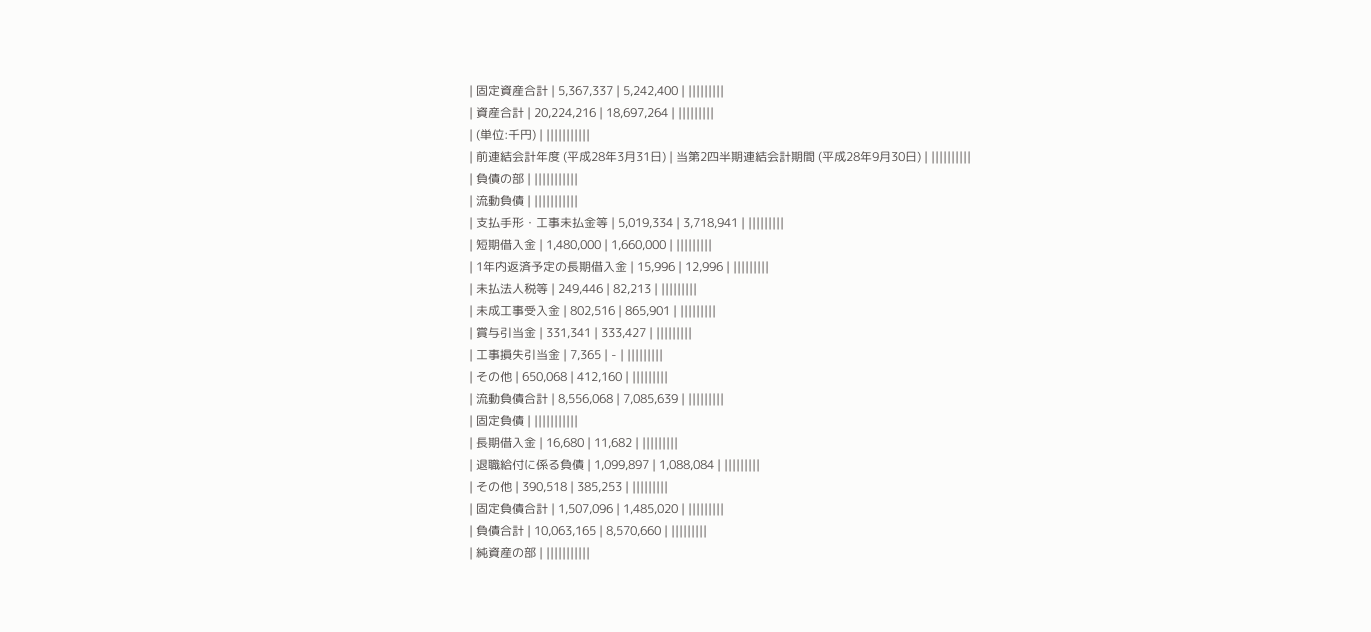| 固定資産合計 | 5,367,337 | 5,242,400 | |||||||||
| 資産合計 | 20,224,216 | 18,697,264 | |||||||||
| (単位:千円) | |||||||||||
| 前連結会計年度 (平成28年3月31日) | 当第2四半期連結会計期間 (平成28年9月30日) | ||||||||||
| 負債の部 | |||||||||||
| 流動負債 | |||||||||||
| 支払手形・工事未払金等 | 5,019,334 | 3,718,941 | |||||||||
| 短期借入金 | 1,480,000 | 1,660,000 | |||||||||
| 1年内返済予定の長期借入金 | 15,996 | 12,996 | |||||||||
| 未払法人税等 | 249,446 | 82,213 | |||||||||
| 未成工事受入金 | 802,516 | 865,901 | |||||||||
| 賞与引当金 | 331,341 | 333,427 | |||||||||
| 工事損失引当金 | 7,365 | - | |||||||||
| その他 | 650,068 | 412,160 | |||||||||
| 流動負債合計 | 8,556,068 | 7,085,639 | |||||||||
| 固定負債 | |||||||||||
| 長期借入金 | 16,680 | 11,682 | |||||||||
| 退職給付に係る負債 | 1,099,897 | 1,088,084 | |||||||||
| その他 | 390,518 | 385,253 | |||||||||
| 固定負債合計 | 1,507,096 | 1,485,020 | |||||||||
| 負債合計 | 10,063,165 | 8,570,660 | |||||||||
| 純資産の部 | |||||||||||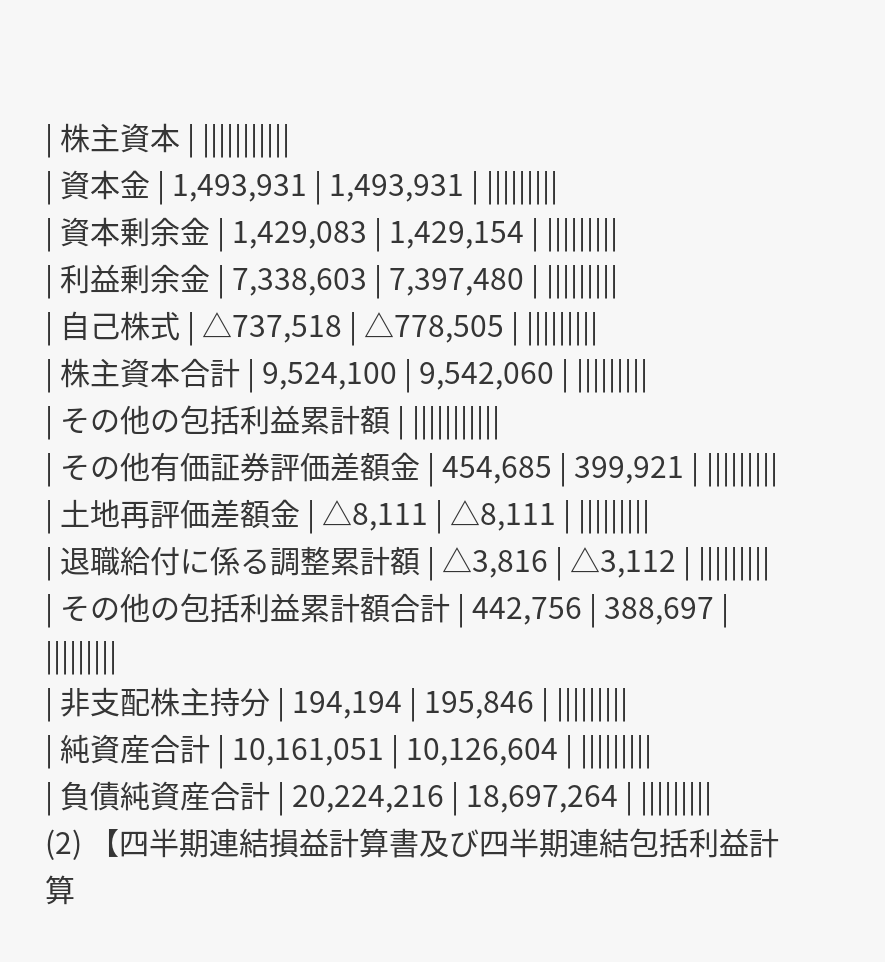| 株主資本 | |||||||||||
| 資本金 | 1,493,931 | 1,493,931 | |||||||||
| 資本剰余金 | 1,429,083 | 1,429,154 | |||||||||
| 利益剰余金 | 7,338,603 | 7,397,480 | |||||||||
| 自己株式 | △737,518 | △778,505 | |||||||||
| 株主資本合計 | 9,524,100 | 9,542,060 | |||||||||
| その他の包括利益累計額 | |||||||||||
| その他有価証券評価差額金 | 454,685 | 399,921 | |||||||||
| 土地再評価差額金 | △8,111 | △8,111 | |||||||||
| 退職給付に係る調整累計額 | △3,816 | △3,112 | |||||||||
| その他の包括利益累計額合計 | 442,756 | 388,697 | |||||||||
| 非支配株主持分 | 194,194 | 195,846 | |||||||||
| 純資産合計 | 10,161,051 | 10,126,604 | |||||||||
| 負債純資産合計 | 20,224,216 | 18,697,264 | |||||||||
(2) 【四半期連結損益計算書及び四半期連結包括利益計算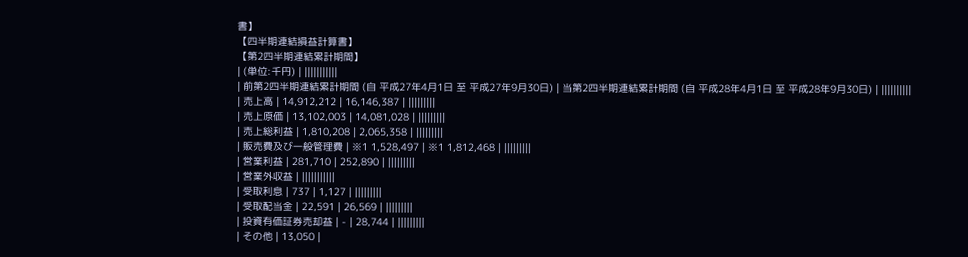書】
【四半期連結損益計算書】
【第2四半期連結累計期間】
| (単位:千円) | |||||||||||
| 前第2四半期連結累計期間 (自 平成27年4月1日 至 平成27年9月30日) | 当第2四半期連結累計期間 (自 平成28年4月1日 至 平成28年9月30日) | ||||||||||
| 売上高 | 14,912,212 | 16,146,387 | |||||||||
| 売上原価 | 13,102,003 | 14,081,028 | |||||||||
| 売上総利益 | 1,810,208 | 2,065,358 | |||||||||
| 販売費及び一般管理費 | ※1 1,528,497 | ※1 1,812,468 | |||||||||
| 営業利益 | 281,710 | 252,890 | |||||||||
| 営業外収益 | |||||||||||
| 受取利息 | 737 | 1,127 | |||||||||
| 受取配当金 | 22,591 | 26,569 | |||||||||
| 投資有価証券売却益 | - | 28,744 | |||||||||
| その他 | 13,050 |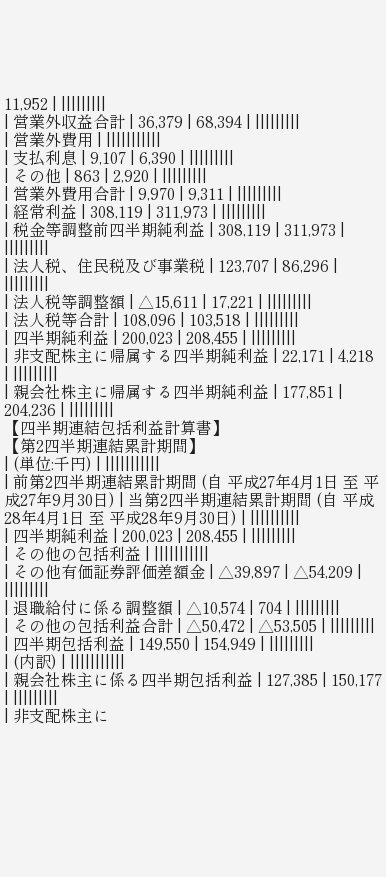11,952 | |||||||||
| 営業外収益合計 | 36,379 | 68,394 | |||||||||
| 営業外費用 | |||||||||||
| 支払利息 | 9,107 | 6,390 | |||||||||
| その他 | 863 | 2,920 | |||||||||
| 営業外費用合計 | 9,970 | 9,311 | |||||||||
| 経常利益 | 308,119 | 311,973 | |||||||||
| 税金等調整前四半期純利益 | 308,119 | 311,973 | |||||||||
| 法人税、住民税及び事業税 | 123,707 | 86,296 | |||||||||
| 法人税等調整額 | △15,611 | 17,221 | |||||||||
| 法人税等合計 | 108,096 | 103,518 | |||||||||
| 四半期純利益 | 200,023 | 208,455 | |||||||||
| 非支配株主に帰属する四半期純利益 | 22,171 | 4,218 | |||||||||
| 親会社株主に帰属する四半期純利益 | 177,851 | 204,236 | |||||||||
【四半期連結包括利益計算書】
【第2四半期連結累計期間】
| (単位:千円) | |||||||||||
| 前第2四半期連結累計期間 (自 平成27年4月1日 至 平成27年9月30日) | 当第2四半期連結累計期間 (自 平成28年4月1日 至 平成28年9月30日) | ||||||||||
| 四半期純利益 | 200,023 | 208,455 | |||||||||
| その他の包括利益 | |||||||||||
| その他有価証券評価差額金 | △39,897 | △54,209 | |||||||||
| 退職給付に係る調整額 | △10,574 | 704 | |||||||||
| その他の包括利益合計 | △50,472 | △53,505 | |||||||||
| 四半期包括利益 | 149,550 | 154,949 | |||||||||
| (内訳) | |||||||||||
| 親会社株主に係る四半期包括利益 | 127,385 | 150,177 | |||||||||
| 非支配株主に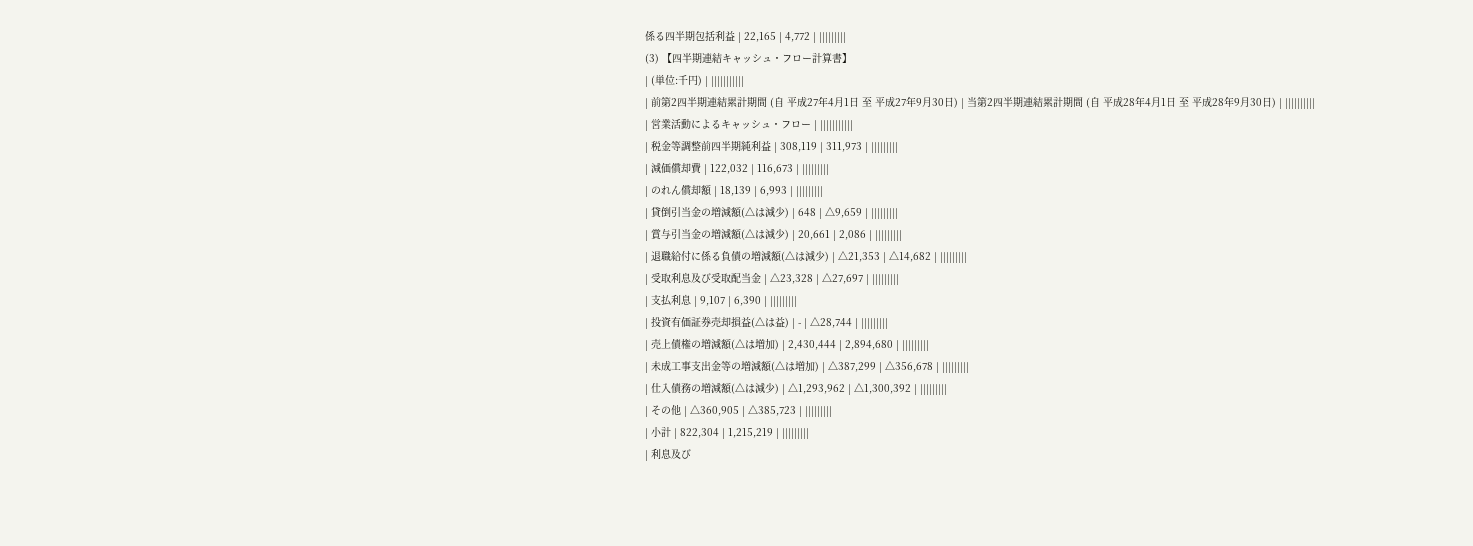係る四半期包括利益 | 22,165 | 4,772 | |||||||||
(3) 【四半期連結キャッシュ・フロー計算書】
| (単位:千円) | |||||||||||
| 前第2四半期連結累計期間 (自 平成27年4月1日 至 平成27年9月30日) | 当第2四半期連結累計期間 (自 平成28年4月1日 至 平成28年9月30日) | ||||||||||
| 営業活動によるキャッシュ・フロー | |||||||||||
| 税金等調整前四半期純利益 | 308,119 | 311,973 | |||||||||
| 減価償却費 | 122,032 | 116,673 | |||||||||
| のれん償却額 | 18,139 | 6,993 | |||||||||
| 貸倒引当金の増減額(△は減少) | 648 | △9,659 | |||||||||
| 賞与引当金の増減額(△は減少) | 20,661 | 2,086 | |||||||||
| 退職給付に係る負債の増減額(△は減少) | △21,353 | △14,682 | |||||||||
| 受取利息及び受取配当金 | △23,328 | △27,697 | |||||||||
| 支払利息 | 9,107 | 6,390 | |||||||||
| 投資有価証券売却損益(△は益) | - | △28,744 | |||||||||
| 売上債権の増減額(△は増加) | 2,430,444 | 2,894,680 | |||||||||
| 未成工事支出金等の増減額(△は増加) | △387,299 | △356,678 | |||||||||
| 仕入債務の増減額(△は減少) | △1,293,962 | △1,300,392 | |||||||||
| その他 | △360,905 | △385,723 | |||||||||
| 小計 | 822,304 | 1,215,219 | |||||||||
| 利息及び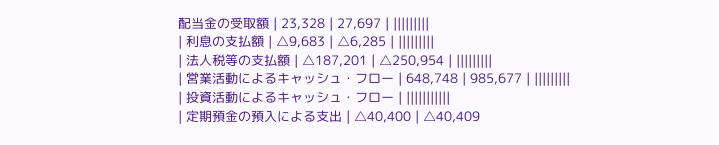配当金の受取額 | 23,328 | 27,697 | |||||||||
| 利息の支払額 | △9,683 | △6,285 | |||||||||
| 法人税等の支払額 | △187,201 | △250,954 | |||||||||
| 営業活動によるキャッシュ・フロー | 648,748 | 985,677 | |||||||||
| 投資活動によるキャッシュ・フロー | |||||||||||
| 定期預金の預入による支出 | △40,400 | △40,409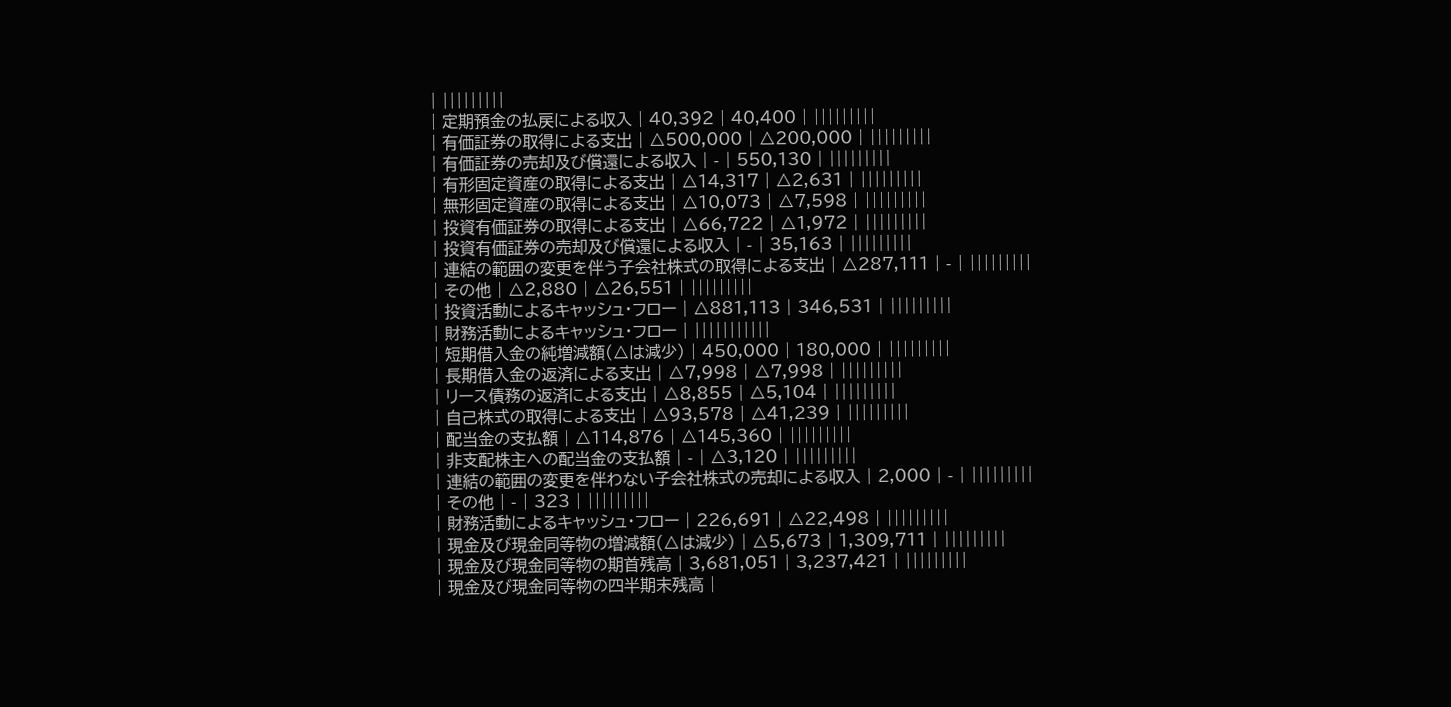| |||||||||
| 定期預金の払戻による収入 | 40,392 | 40,400 | |||||||||
| 有価証券の取得による支出 | △500,000 | △200,000 | |||||||||
| 有価証券の売却及び償還による収入 | - | 550,130 | |||||||||
| 有形固定資産の取得による支出 | △14,317 | △2,631 | |||||||||
| 無形固定資産の取得による支出 | △10,073 | △7,598 | |||||||||
| 投資有価証券の取得による支出 | △66,722 | △1,972 | |||||||||
| 投資有価証券の売却及び償還による収入 | - | 35,163 | |||||||||
| 連結の範囲の変更を伴う子会社株式の取得による支出 | △287,111 | - | |||||||||
| その他 | △2,880 | △26,551 | |||||||||
| 投資活動によるキャッシュ・フロー | △881,113 | 346,531 | |||||||||
| 財務活動によるキャッシュ・フロー | |||||||||||
| 短期借入金の純増減額(△は減少) | 450,000 | 180,000 | |||||||||
| 長期借入金の返済による支出 | △7,998 | △7,998 | |||||||||
| リース債務の返済による支出 | △8,855 | △5,104 | |||||||||
| 自己株式の取得による支出 | △93,578 | △41,239 | |||||||||
| 配当金の支払額 | △114,876 | △145,360 | |||||||||
| 非支配株主への配当金の支払額 | - | △3,120 | |||||||||
| 連結の範囲の変更を伴わない子会社株式の売却による収入 | 2,000 | - | |||||||||
| その他 | - | 323 | |||||||||
| 財務活動によるキャッシュ・フロー | 226,691 | △22,498 | |||||||||
| 現金及び現金同等物の増減額(△は減少) | △5,673 | 1,309,711 | |||||||||
| 現金及び現金同等物の期首残高 | 3,681,051 | 3,237,421 | |||||||||
| 現金及び現金同等物の四半期末残高 |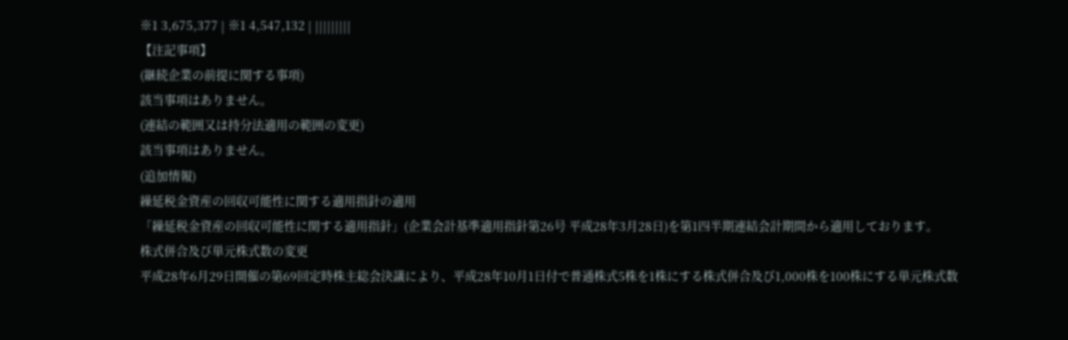※1 3,675,377 | ※1 4,547,132 | |||||||||
【注記事項】
(継続企業の前提に関する事項)
該当事項はありません。
(連結の範囲又は持分法適用の範囲の変更)
該当事項はありません。
(追加情報)
繰延税金資産の回収可能性に関する適用指針の適用
「繰延税金資産の回収可能性に関する適用指針」(企業会計基準適用指針第26号 平成28年3月28日)を第1四半期連結会計期間から適用しております。
株式併合及び単元株式数の変更
平成28年6月29日開催の第69回定時株主総会決議により、平成28年10月1日付で普通株式5株を1株にする株式併合及び1,000株を100株にする単元株式数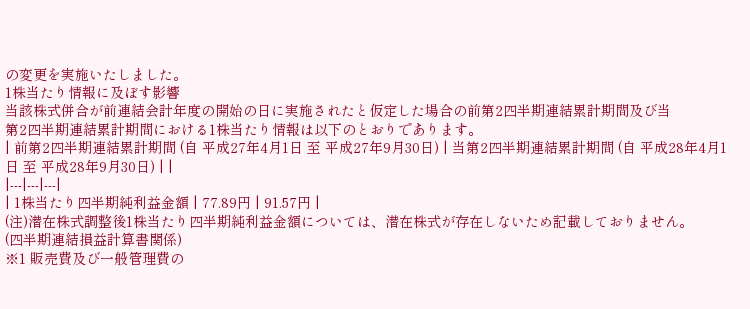の変更を実施いたしました。
1株当たり情報に及ぼす影響
当該株式併合が前連結会計年度の開始の日に実施されたと仮定した場合の前第2四半期連結累計期間及び当
第2四半期連結累計期間における1株当たり情報は以下のとおりであります。
| 前第2四半期連結累計期間 (自 平成27年4月1日 至 平成27年9月30日) | 当第2四半期連結累計期間 (自 平成28年4月1日 至 平成28年9月30日) | |
|---|---|---|
| 1株当たり四半期純利益金額 | 77.89円 | 91.57円 |
(注)潜在株式調整後1株当たり四半期純利益金額については、潜在株式が存在しないため記載しておりません。
(四半期連結損益計算書関係)
※1 販売費及び一般管理費の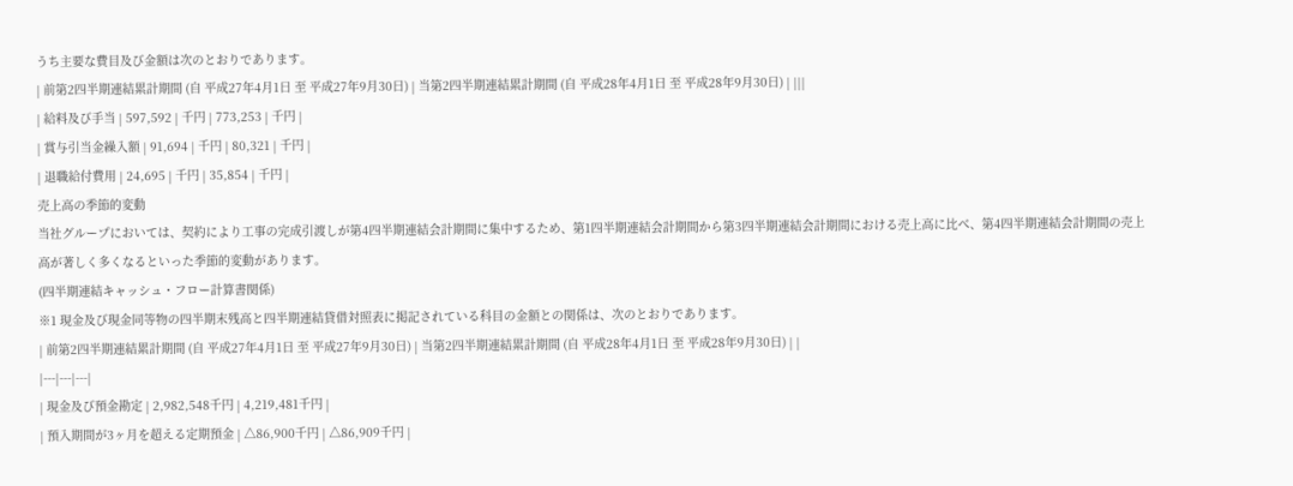うち主要な費目及び金額は次のとおりであります。
| 前第2四半期連結累計期間 (自 平成27年4月1日 至 平成27年9月30日) | 当第2四半期連結累計期間 (自 平成28年4月1日 至 平成28年9月30日) | |||
| 給料及び手当 | 597,592 | 千円 | 773,253 | 千円 |
| 賞与引当金繰入額 | 91,694 | 千円 | 80,321 | 千円 |
| 退職給付費用 | 24,695 | 千円 | 35,854 | 千円 |
売上高の季節的変動
当社グループにおいては、契約により工事の完成引渡しが第4四半期連結会計期間に集中するため、第1四半期連結会計期間から第3四半期連結会計期間における売上高に比べ、第4四半期連結会計期間の売上高が著しく多くなるといった季節的変動があります。
(四半期連結キャッシュ・フロー計算書関係)
※1 現金及び現金同等物の四半期末残高と四半期連結貸借対照表に掲記されている科目の金額との関係は、次のとおりであります。
| 前第2四半期連結累計期間 (自 平成27年4月1日 至 平成27年9月30日) | 当第2四半期連結累計期間 (自 平成28年4月1日 至 平成28年9月30日) | |
|---|---|---|
| 現金及び預金勘定 | 2,982,548千円 | 4,219,481千円 |
| 預入期間が3ヶ月を超える定期預金 | △86,900千円 | △86,909千円 |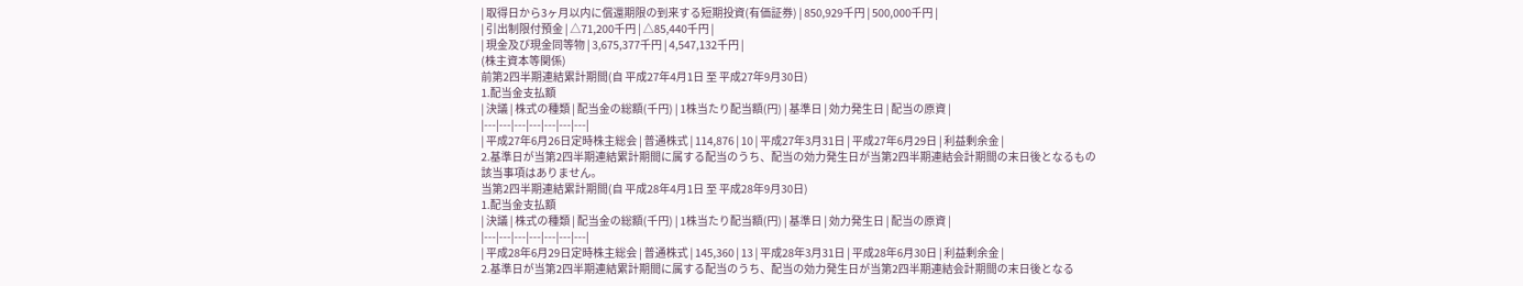| 取得日から3ヶ月以内に償還期限の到来する短期投資(有価証券) | 850,929千円 | 500,000千円 |
| 引出制限付預金 | △71,200千円 | △85,440千円 |
| 現金及び現金同等物 | 3,675,377千円 | 4,547,132千円 |
(株主資本等関係)
前第2四半期連結累計期間(自 平成27年4月1日 至 平成27年9月30日)
1.配当金支払額
| 決議 | 株式の種類 | 配当金の総額(千円) | 1株当たり配当額(円) | 基準日 | 効力発生日 | 配当の原資 |
|---|---|---|---|---|---|---|
| 平成27年6月26日定時株主総会 | 普通株式 | 114,876 | 10 | 平成27年3月31日 | 平成27年6月29日 | 利益剰余金 |
2.基準日が当第2四半期連結累計期間に属する配当のうち、配当の効力発生日が当第2四半期連結会計期間の末日後となるもの
該当事項はありません。
当第2四半期連結累計期間(自 平成28年4月1日 至 平成28年9月30日)
1.配当金支払額
| 決議 | 株式の種類 | 配当金の総額(千円) | 1株当たり配当額(円) | 基準日 | 効力発生日 | 配当の原資 |
|---|---|---|---|---|---|---|
| 平成28年6月29日定時株主総会 | 普通株式 | 145,360 | 13 | 平成28年3月31日 | 平成28年6月30日 | 利益剰余金 |
2.基準日が当第2四半期連結累計期間に属する配当のうち、配当の効力発生日が当第2四半期連結会計期間の末日後となる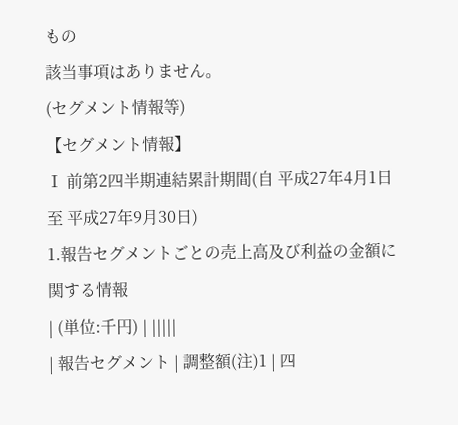もの
該当事項はありません。
(セグメント情報等)
【セグメント情報】
Ⅰ 前第2四半期連結累計期間(自 平成27年4月1日 至 平成27年9月30日)
1.報告セグメントごとの売上高及び利益の金額に関する情報
| (単位:千円) | |||||
| 報告セグメント | 調整額(注)1 | 四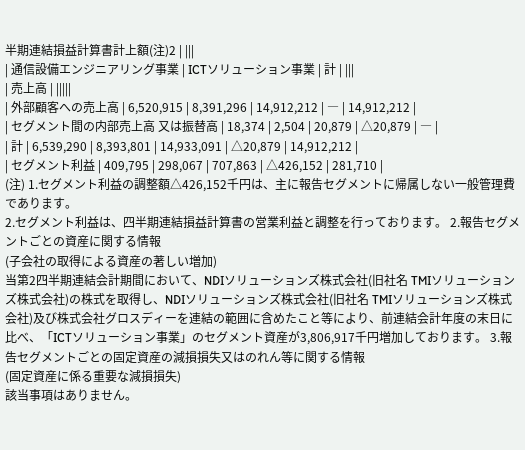半期連結損益計算書計上額(注)2 | |||
| 通信設備エンジニアリング事業 | ICTソリューション事業 | 計 | |||
| 売上高 | |||||
| 外部顧客への売上高 | 6,520,915 | 8,391,296 | 14,912,212 | ― | 14,912,212 |
| セグメント間の内部売上高 又は振替高 | 18,374 | 2,504 | 20,879 | △20,879 | ― |
| 計 | 6,539,290 | 8,393,801 | 14,933,091 | △20,879 | 14,912,212 |
| セグメント利益 | 409,795 | 298,067 | 707,863 | △426,152 | 281,710 |
(注) 1.セグメント利益の調整額△426,152千円は、主に報告セグメントに帰属しない一般管理費であります。
2.セグメント利益は、四半期連結損益計算書の営業利益と調整を行っております。 2.報告セグメントごとの資産に関する情報
(子会社の取得による資産の著しい増加)
当第2四半期連結会計期間において、NDIソリューションズ株式会社(旧社名 TMIソリューションズ株式会社)の株式を取得し、NDIソリューションズ株式会社(旧社名 TMIソリューションズ株式会社)及び株式会社グロスディーを連結の範囲に含めたこと等により、前連結会計年度の末日に比べ、「ICTソリューション事業」のセグメント資産が3,806,917千円増加しております。 3.報告セグメントごとの固定資産の減損損失又はのれん等に関する情報
(固定資産に係る重要な減損損失)
該当事項はありません。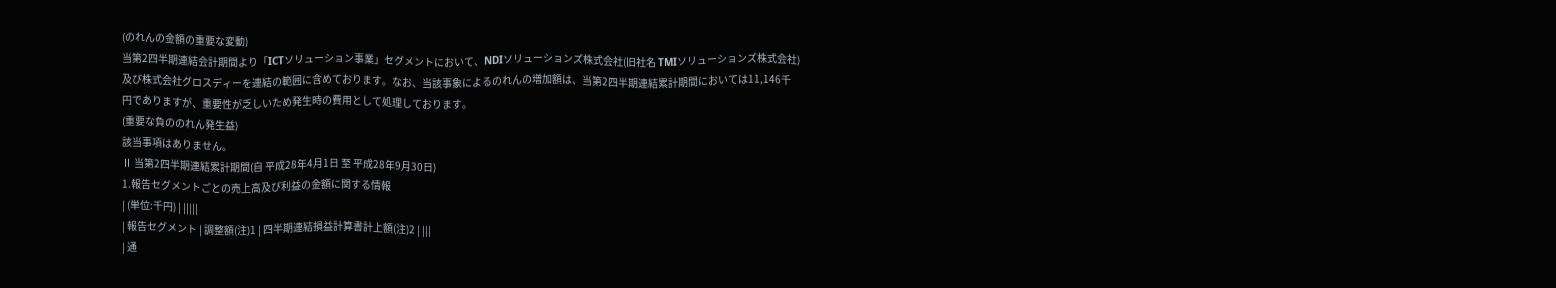(のれんの金額の重要な変動)
当第2四半期連結会計期間より「ICTソリューション事業」セグメントにおいて、NDIソリューションズ株式会社(旧社名 TMIソリューションズ株式会社)及び株式会社グロスディーを連結の範囲に含めております。なお、当該事象によるのれんの増加額は、当第2四半期連結累計期間においては11,146千円でありますが、重要性が乏しいため発生時の費用として処理しております。
(重要な負ののれん発生益)
該当事項はありません。
Ⅱ 当第2四半期連結累計期間(自 平成28年4月1日 至 平成28年9月30日)
1.報告セグメントごとの売上高及び利益の金額に関する情報
| (単位:千円) | |||||
| 報告セグメント | 調整額(注)1 | 四半期連結損益計算書計上額(注)2 | |||
| 通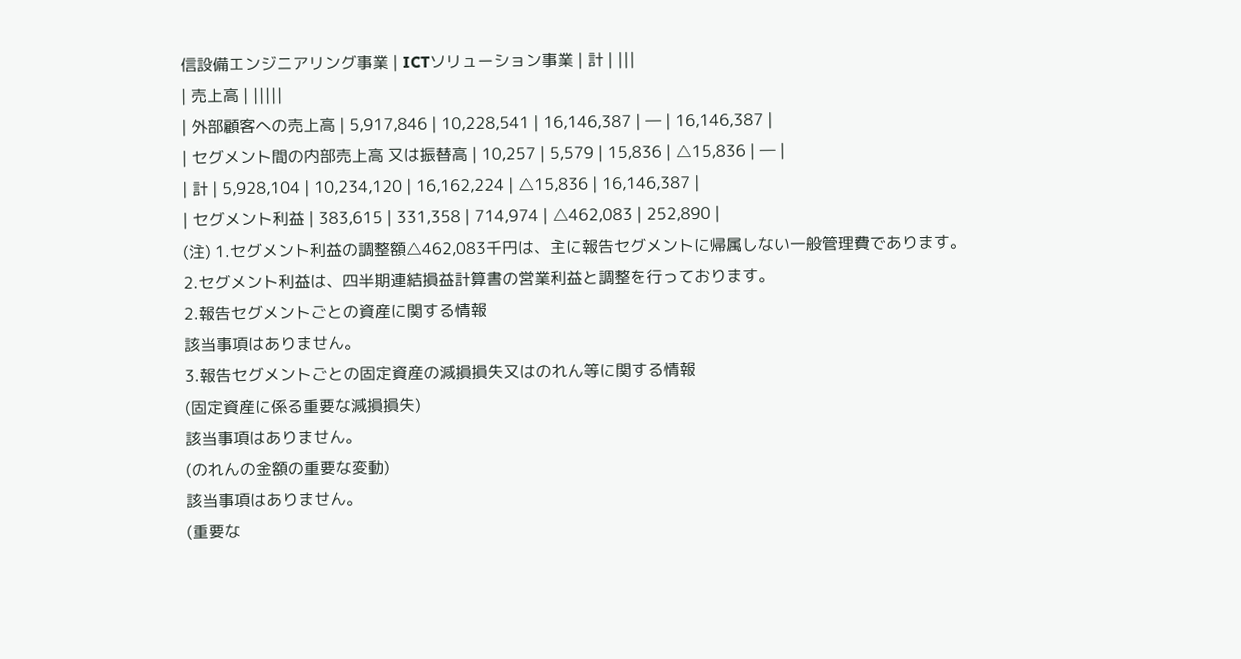信設備エンジニアリング事業 | ICTソリューション事業 | 計 | |||
| 売上高 | |||||
| 外部顧客への売上高 | 5,917,846 | 10,228,541 | 16,146,387 | ― | 16,146,387 |
| セグメント間の内部売上高 又は振替高 | 10,257 | 5,579 | 15,836 | △15,836 | ― |
| 計 | 5,928,104 | 10,234,120 | 16,162,224 | △15,836 | 16,146,387 |
| セグメント利益 | 383,615 | 331,358 | 714,974 | △462,083 | 252,890 |
(注) 1.セグメント利益の調整額△462,083千円は、主に報告セグメントに帰属しない一般管理費であります。
2.セグメント利益は、四半期連結損益計算書の営業利益と調整を行っております。
2.報告セグメントごとの資産に関する情報
該当事項はありません。
3.報告セグメントごとの固定資産の減損損失又はのれん等に関する情報
(固定資産に係る重要な減損損失)
該当事項はありません。
(のれんの金額の重要な変動)
該当事項はありません。
(重要な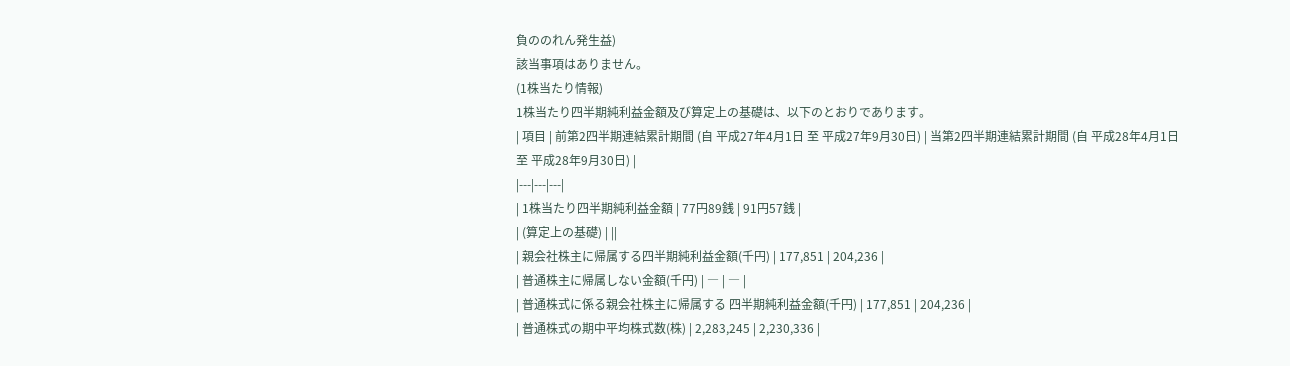負ののれん発生益)
該当事項はありません。
(1株当たり情報)
1株当たり四半期純利益金額及び算定上の基礎は、以下のとおりであります。
| 項目 | 前第2四半期連結累計期間 (自 平成27年4月1日 至 平成27年9月30日) | 当第2四半期連結累計期間 (自 平成28年4月1日 至 平成28年9月30日) |
|---|---|---|
| 1株当たり四半期純利益金額 | 77円89銭 | 91円57銭 |
| (算定上の基礎) | ||
| 親会社株主に帰属する四半期純利益金額(千円) | 177,851 | 204,236 |
| 普通株主に帰属しない金額(千円) | ― | ― |
| 普通株式に係る親会社株主に帰属する 四半期純利益金額(千円) | 177,851 | 204,236 |
| 普通株式の期中平均株式数(株) | 2,283,245 | 2,230,336 |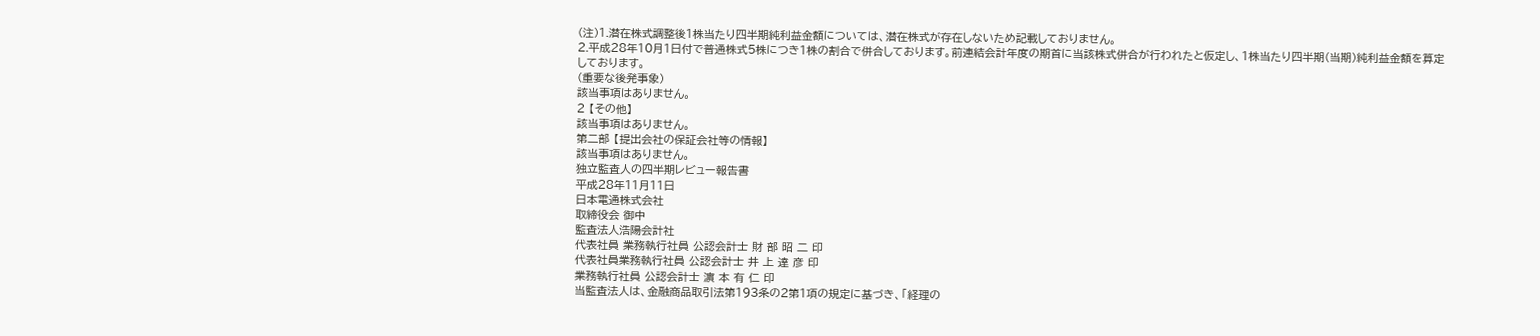(注)1.潜在株式調整後1株当たり四半期純利益金額については、潜在株式が存在しないため記載しておりません。
2.平成28年10月1日付で普通株式5株につき1株の割合で併合しております。前連結会計年度の期首に当該株式併合が行われたと仮定し、1株当たり四半期(当期)純利益金額を算定しております。
(重要な後発事象)
該当事項はありません。
2 【その他】
該当事項はありません。
第二部 【提出会社の保証会社等の情報】
該当事項はありません。
独立監査人の四半期レビュー報告書
平成28年11月11日
日本電通株式会社
取締役会 御中
監査法人浩陽会計社
代表社員 業務執行社員 公認会計士 財 部 昭 二 印
代表社員業務執行社員 公認会計士 井 上 達 彦 印
業務執行社員 公認会計士 濵 本 有 仁 印
当監査法人は、金融商品取引法第193条の2第1項の規定に基づき、「経理の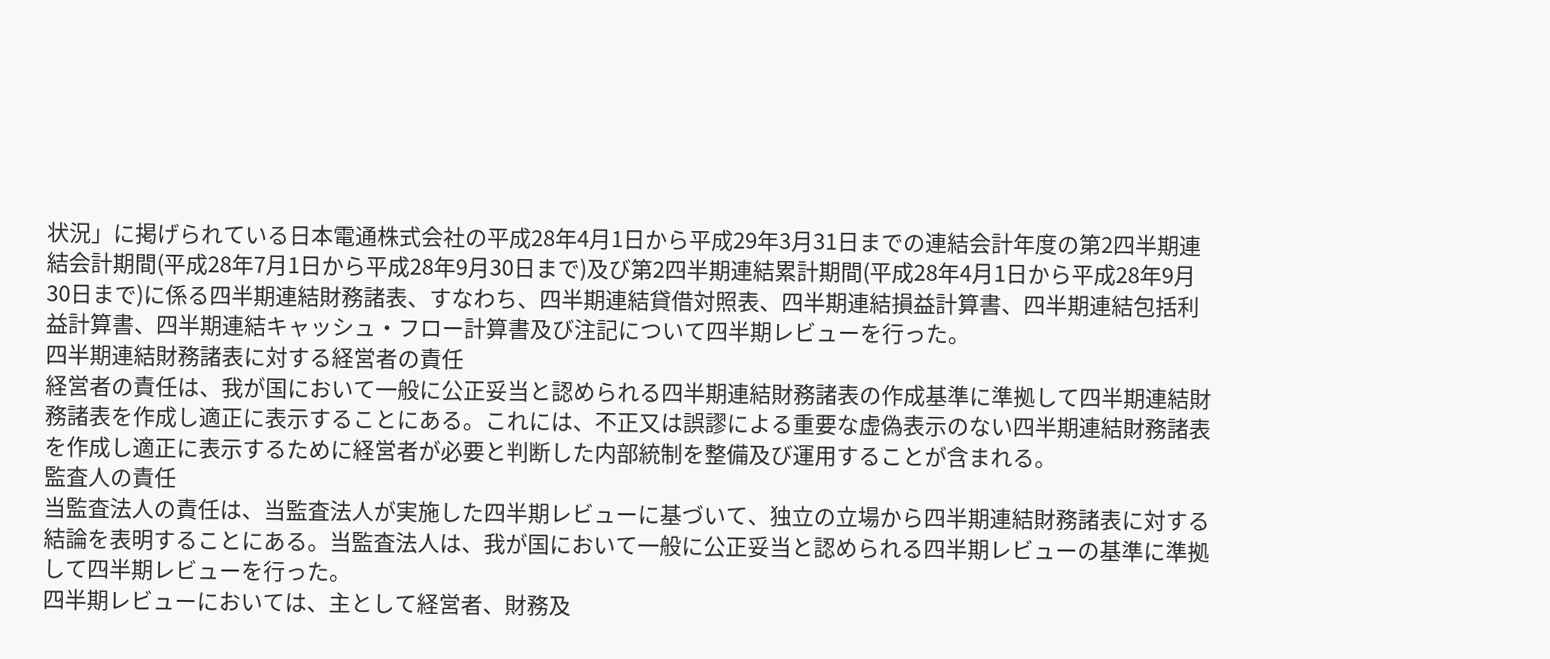状況」に掲げられている日本電通株式会社の平成28年4月1日から平成29年3月31日までの連結会計年度の第2四半期連結会計期間(平成28年7月1日から平成28年9月30日まで)及び第2四半期連結累計期間(平成28年4月1日から平成28年9月30日まで)に係る四半期連結財務諸表、すなわち、四半期連結貸借対照表、四半期連結損益計算書、四半期連結包括利益計算書、四半期連結キャッシュ・フロー計算書及び注記について四半期レビューを行った。
四半期連結財務諸表に対する経営者の責任
経営者の責任は、我が国において一般に公正妥当と認められる四半期連結財務諸表の作成基準に準拠して四半期連結財務諸表を作成し適正に表示することにある。これには、不正又は誤謬による重要な虚偽表示のない四半期連結財務諸表を作成し適正に表示するために経営者が必要と判断した内部統制を整備及び運用することが含まれる。
監査人の責任
当監査法人の責任は、当監査法人が実施した四半期レビューに基づいて、独立の立場から四半期連結財務諸表に対する結論を表明することにある。当監査法人は、我が国において一般に公正妥当と認められる四半期レビューの基準に準拠して四半期レビューを行った。
四半期レビューにおいては、主として経営者、財務及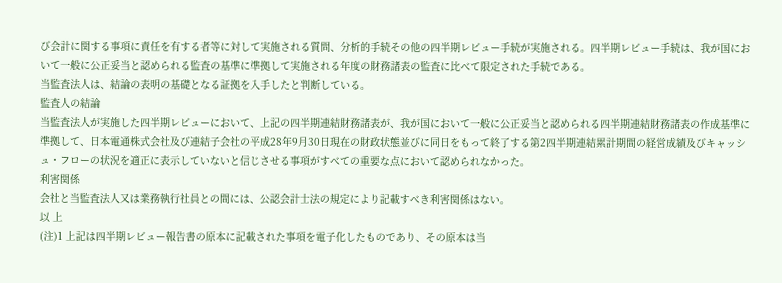び会計に関する事項に責任を有する者等に対して実施される質問、分析的手続その他の四半期レビュー手続が実施される。四半期レビュー手続は、我が国において一般に公正妥当と認められる監査の基準に準拠して実施される年度の財務諸表の監査に比べて限定された手続である。
当監査法人は、結論の表明の基礎となる証拠を入手したと判断している。
監査人の結論
当監査法人が実施した四半期レビューにおいて、上記の四半期連結財務諸表が、我が国において一般に公正妥当と認められる四半期連結財務諸表の作成基準に準拠して、日本電通株式会社及び連結子会社の平成28年9月30日現在の財政状態並びに同日をもって終了する第2四半期連結累計期間の経営成績及びキャッシュ・フローの状況を適正に表示していないと信じさせる事項がすべての重要な点において認められなかった。
利害関係
会社と当監査法人又は業務執行社員との間には、公認会計士法の規定により記載すべき利害関係はない。
以 上
(注)1 上記は四半期レビュー報告書の原本に記載された事項を電子化したものであり、その原本は当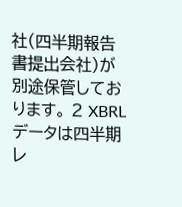社(四半期報告書提出会社)が別途保管しております。 2 XBRLデータは四半期レ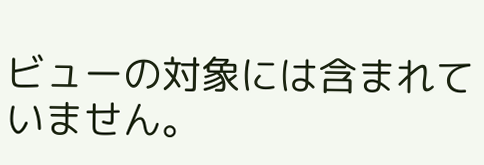ビューの対象には含まれていません。